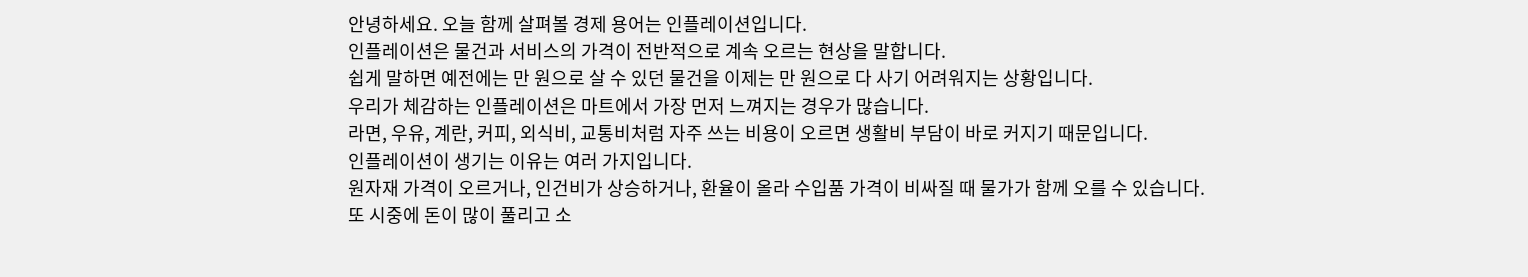안녕하세요. 오늘 함께 살펴볼 경제 용어는 인플레이션입니다.
인플레이션은 물건과 서비스의 가격이 전반적으로 계속 오르는 현상을 말합니다.
쉽게 말하면 예전에는 만 원으로 살 수 있던 물건을 이제는 만 원으로 다 사기 어려워지는 상황입니다.
우리가 체감하는 인플레이션은 마트에서 가장 먼저 느껴지는 경우가 많습니다.
라면, 우유, 계란, 커피, 외식비, 교통비처럼 자주 쓰는 비용이 오르면 생활비 부담이 바로 커지기 때문입니다.
인플레이션이 생기는 이유는 여러 가지입니다.
원자재 가격이 오르거나, 인건비가 상승하거나, 환율이 올라 수입품 가격이 비싸질 때 물가가 함께 오를 수 있습니다.
또 시중에 돈이 많이 풀리고 소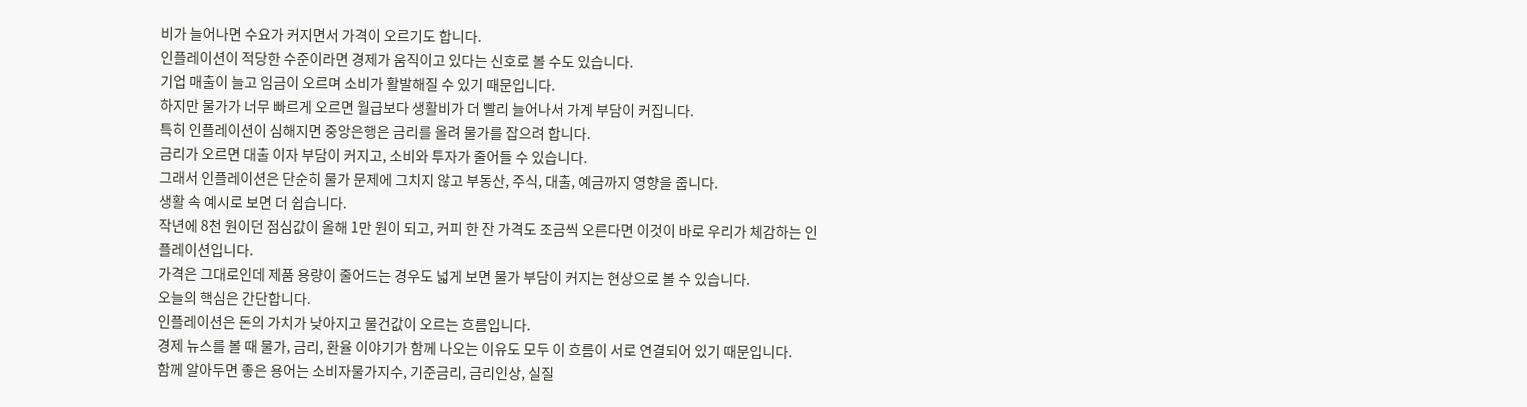비가 늘어나면 수요가 커지면서 가격이 오르기도 합니다.
인플레이션이 적당한 수준이라면 경제가 움직이고 있다는 신호로 볼 수도 있습니다.
기업 매출이 늘고 임금이 오르며 소비가 활발해질 수 있기 때문입니다.
하지만 물가가 너무 빠르게 오르면 월급보다 생활비가 더 빨리 늘어나서 가계 부담이 커집니다.
특히 인플레이션이 심해지면 중앙은행은 금리를 올려 물가를 잡으려 합니다.
금리가 오르면 대출 이자 부담이 커지고, 소비와 투자가 줄어들 수 있습니다.
그래서 인플레이션은 단순히 물가 문제에 그치지 않고 부동산, 주식, 대출, 예금까지 영향을 줍니다.
생활 속 예시로 보면 더 쉽습니다.
작년에 8천 원이던 점심값이 올해 1만 원이 되고, 커피 한 잔 가격도 조금씩 오른다면 이것이 바로 우리가 체감하는 인플레이션입니다.
가격은 그대로인데 제품 용량이 줄어드는 경우도 넓게 보면 물가 부담이 커지는 현상으로 볼 수 있습니다.
오늘의 핵심은 간단합니다.
인플레이션은 돈의 가치가 낮아지고 물건값이 오르는 흐름입니다.
경제 뉴스를 볼 때 물가, 금리, 환율 이야기가 함께 나오는 이유도 모두 이 흐름이 서로 연결되어 있기 때문입니다.
함께 알아두면 좋은 용어는 소비자물가지수, 기준금리, 금리인상, 실질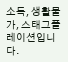소득, 생활물가, 스태그플레이션입니다.